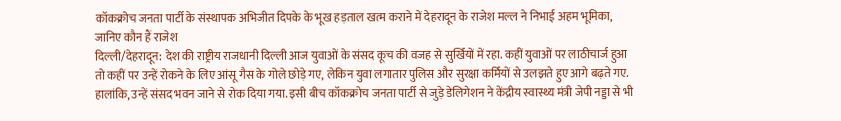कॉकक्रोच जनता पार्टी के संस्थापक अभिजीत दिपके के भूख हड़ताल खत्म कराने में देहरादून के राजेश मल्ल ने निभाई अहम भूमिका, जानिए कौन हैं राजेश
दिल्ली/देहरादून: देश की राष्ट्रीय राजधानी दिल्ली आज युवाओं के संसद कूच की वजह से सुर्खियों में रहा. कहीं युवाओं पर लाठीचार्ज हुआ तो कहीं पर उन्हें रोकने के लिए आंसू गैस के गोले छोड़े गए, लेकिन युवा लगातार पुलिस और सुरक्षा कर्मियों से उलझते हुए आगे बढ़ते गए. हालांकि, उन्हें संसद भवन जाने से रोक दिया गया. इसी बीच कॉकक्रोच जनता पार्टी से जुड़े डेलिगेशन ने केंद्रीय स्वास्थ्य मंत्री जेपी नड्डा से भी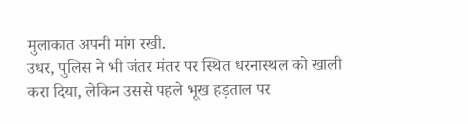मुलाकात अपनी मांग रखी.
उधर, पुलिस ने भी जंतर मंतर पर स्थित धरनास्थल को खाली करा दिया, लेकिन उससे पहले भूख हड़ताल पर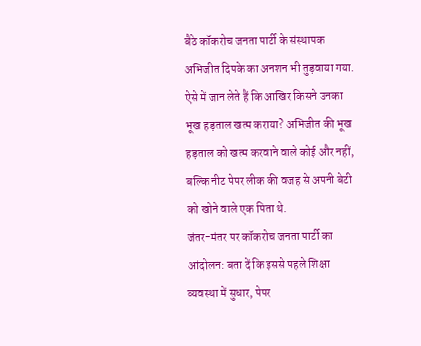बैठे कॉकरोच जनता पार्टी के संस्थापक अभिजीत दिपके का अनशन भी तुड़वाया गया. ऐसे में जान लेते हैं कि आखिर किसने उनका भूख हड़ताल खत्म कराया? अभिजीत की भूख हड़ताल को खत्म करवाने वाले कोई और नहीं, बल्कि नीट पेपर लीक की वजह से अपनी बेटी को खोने वाले एक पिता थे.
जंतर-मंतर पर कॉकरोच जनता पार्टी का आंदोलन: बता दें कि इससे पहले शिक्षा व्यवस्था में सुधार, पेपर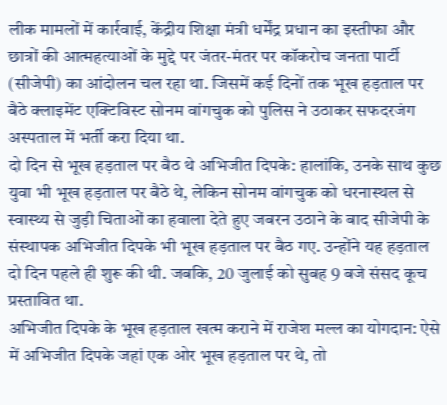लीक मामलों में कार्रवाई, केंद्रीय शिक्षा मंत्री धर्मेंद्र प्रधान का इस्तीफा और छात्रों की आत्महत्याओं के मुद्दे पर जंतर-मंतर पर कॉकरोच जनता पार्टी (सीजेपी) का आंदोलन चल रहा था. जिसमें कई दिनों तक भूख हड़ताल पर बैठे क्लाइमेंट एक्टिविस्ट सोनम वांगचुक को पुलिस ने उठाकर सफदरजंग अस्पताल में भर्ती करा दिया था.
दो दिन से भूख हड़ताल पर बैठ थे अभिजीत दिपके: हालांकि, उनके साथ कुछ युवा भी भूख हड़ताल पर बैठे थे, लेकिन सोनम वांगचुक को धरनास्थल से स्वास्थ्य से जुड़ी चिताओं का हवाला देते हुए जबरन उठाने के बाद सीजेपी के संस्थापक अभिजीत दिपके भी भूख हड़ताल पर बैठ गए. उन्होंने यह हड़ताल दो दिन पहले ही शुरू की थी. जबकि, 20 जुलाई को सुबह 9 बजे संसद कूच प्रस्तावित था.
अभिजीत दिपके के भूख हड़ताल खत्म कराने में राजेश मल्ल का योगदान: ऐसे में अभिजीत दिपके जहां एक ओर भूख हड़ताल पर थे, तो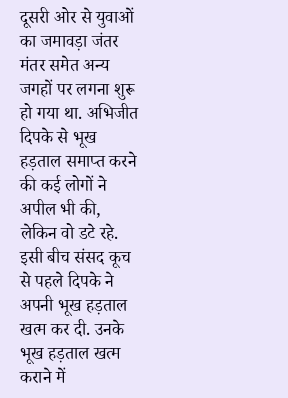दूसरी ओर से युवाओं का जमावड़ा जंतर मंतर समेत अन्य जगहों पर लगना शुरू हो गया था. अभिजीत दिपके से भूख हड़ताल समाप्त करने की कई लोगों ने अपील भी की, लेकिन वो डटे रहे. इसी बीच संसद कूच से पहले दिपके ने अपनी भूख हड़ताल खत्म कर दी. उनके भूख हड़ताल खत्म कराने में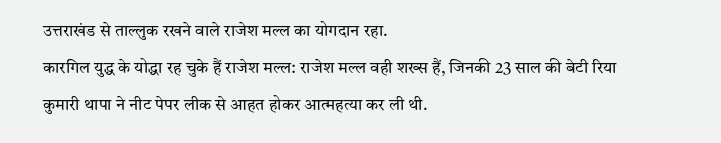उत्तराखंड से ताल्लुक रखने वाले राजेश मल्ल का योगदान रहा.
कारगिल युद्ध के योद्धा रह चुके हैं राजेश मल्ल: राजेश मल्ल वही शख्स हैं, जिनकी 23 साल की बेटी रिया कुमारी थापा ने नीट पेपर लीक से आहत होकर आत्महत्या कर ली थी.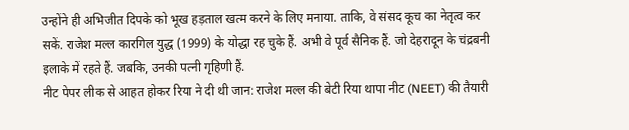उन्होंने ही अभिजीत दिपके को भूख हड़ताल खत्म करने के लिए मनाया. ताकि, वे संसद कूच का नेतृत्व कर सकें. राजेश मल्ल कारगिल युद्ध (1999) के योद्धा रह चुके हैं. अभी वे पूर्व सैनिक हैं. जो देहरादून के चंद्रबनी इलाके में रहते हैं. जबकि, उनकी पत्नी गृहिणी हैं.
नीट पेपर लीक से आहत होकर रिया ने दी थी जान: राजेश मल्ल की बेटी रिया थापा नीट (NEET) की तैयारी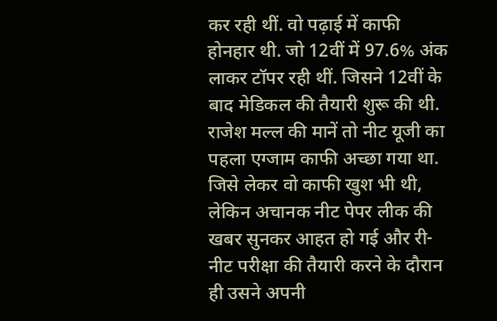कर रही थीं. वो पढ़ाई में काफी होनहार थी. जो 12वीं में 97.6% अंक लाकर टॉपर रही थीं. जिसने 12वीं के बाद मेडिकल की तैयारी शुरू की थी. राजेश मल्ल की मानें तो नीट यूजी का पहला एग्जाम काफी अच्छा गया था. जिसे लेकर वो काफी खुश भी थी, लेकिन अचानक नीट पेपर लीक की खबर सुनकर आहत हो गई और री-नीट परीक्षा की तैयारी करने के दौरान ही उसने अपनी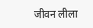जीवन लीला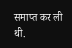समाप्त कर ली थी.